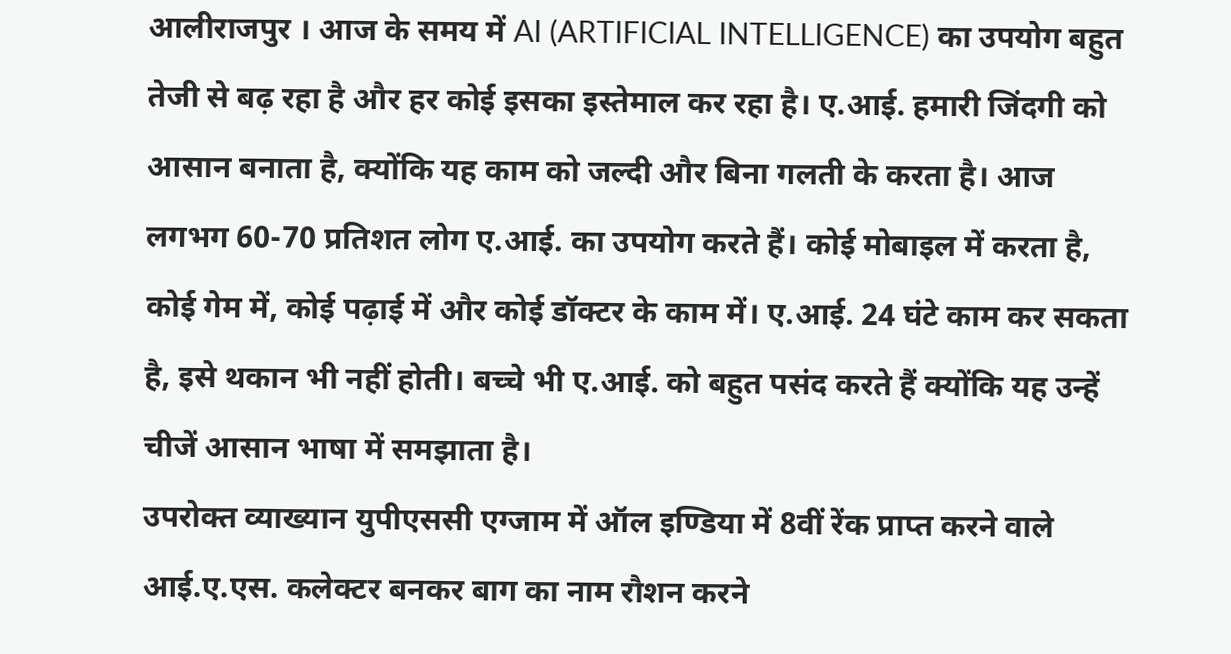आलीराजपुर । आज के समय में AI (ARTIFICIAL INTELLIGENCE) का उपयोग बहुत तेजी से बढ़ रहा है और हर कोई इसका इस्तेमाल कर रहा है। ए.आई. हमारी जिंदगी को आसान बनाता है, क्योंकि यह काम को जल्दी और बिना गलती के करता है। आज लगभग 60-70 प्रतिशत लोग ए.आई. का उपयोग करते हैं। कोई मोबाइल में करता है, कोई गेम में, कोई पढ़ाई में और कोई डॉक्टर के काम में। ए.आई. 24 घंटे काम कर सकता है, इसे थकान भी नहीं होती। बच्चे भी ए.आई. को बहुत पसंद करते हैं क्योंकि यह उन्हें चीजें आसान भाषा में समझाता है।
उपरोक्त व्याख्यान युपीएससी एग्जाम में ऑल इण्डिया में 8वीं रेंक प्राप्त करने वाले आई.ए.एस. कलेक्टर बनकर बाग का नाम रौशन करने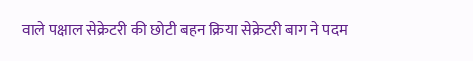वाले पक्षाल सेक्रेटरी की छोटी बहन क्रिया सेक्रेटरी बाग ने पदम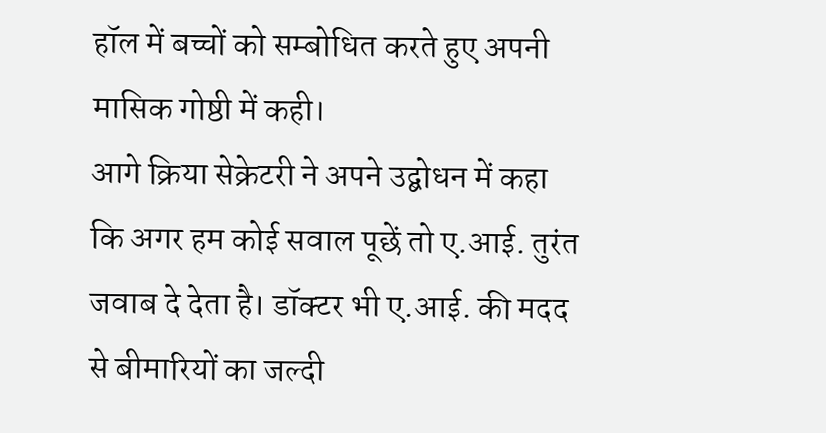हॉल में बच्चों को सम्बोधित करते हुए अपनी मासिक गोष्ठी में कही।
आगे क्रिया सेक्रेटरी ने अपने उद्बोधन में कहा कि अगर हम कोई सवाल पूछें तो ए.आई. तुरंत जवाब दे देता है। डॉक्टर भी ए.आई. की मदद से बीमारियों का जल्दी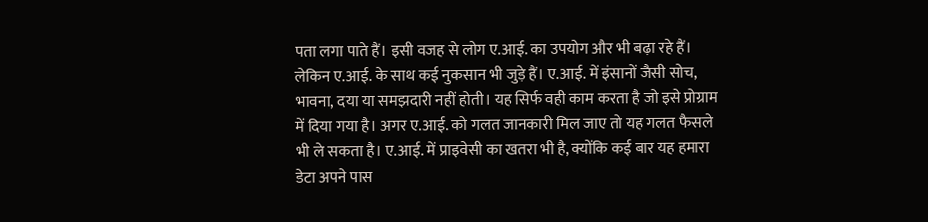पता लगा पाते हैं। इसी वजह से लोग ए.आई. का उपयोग और भी बढ़ा रहे हैं। लेकिन ए.आई. के साथ कई नुकसान भी जुड़े हैं। ए.आई. में इंसानों जैसी सोच, भावना, दया या समझदारी नहीं होती। यह सिर्फ वही काम करता है जो इसे प्रोग्राम में दिया गया है। अगर ए.आई. को गलत जानकारी मिल जाए तो यह गलत फैसले भी ले सकता है। ए.आई. में प्राइवेसी का खतरा भी है, क्योंकि कई बार यह हमारा डेटा अपने पास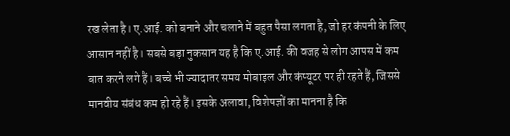रख लेता है। ए.आई. को बनाने और चलाने में बहुत पैसा लगता है, जो हर कंपनी के लिए आसान नहीं है। सबसे बड़ा नुकसान यह है कि ए.आई. की वजह से लोग आपस में कम बात करने लगे हैं। बच्चे भी ज्यादातर समय मोबाइल और कंप्यूटर पर ही रहते हैं, जिससे मानवीय संबंध कम हो रहे हैं। इसके अलावा, विशेषज्ञों का मानना है कि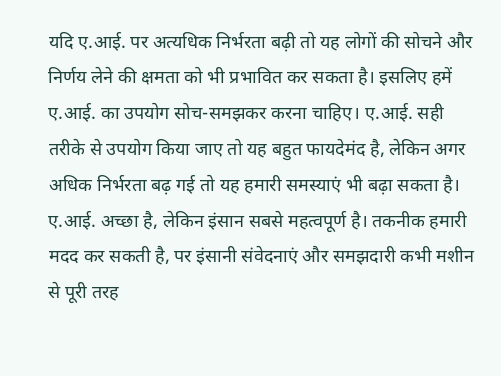यदि ए.आई. पर अत्यधिक निर्भरता बढ़ी तो यह लोगों की सोचने और निर्णय लेने की क्षमता को भी प्रभावित कर सकता है। इसलिए हमें ए.आई. का उपयोग सोच-समझकर करना चाहिए। ए.आई. सही तरीके से उपयोग किया जाए तो यह बहुत फायदेमंद है, लेकिन अगर अधिक निर्भरता बढ़ गई तो यह हमारी समस्याएं भी बढ़ा सकता है। ए.आई. अच्छा है, लेकिन इंसान सबसे महत्वपूर्ण है। तकनीक हमारी मदद कर सकती है, पर इंसानी संवेदनाएं और समझदारी कभी मशीन से पूरी तरह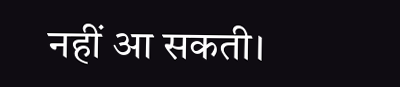नहीं आ सकती।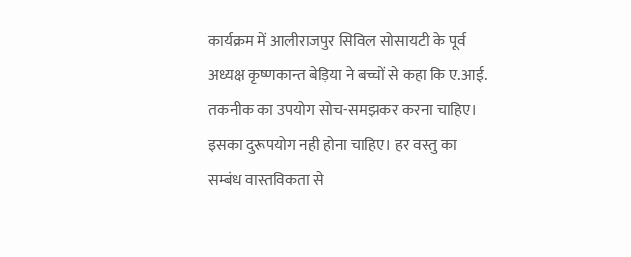कार्यक्रम में आलीराजपुर सिविल सोसायटी के पूर्व अध्यक्ष कृष्णकान्त बेड़िया ने बच्चों से कहा कि ए.आई. तकनीक का उपयोग सोच-समझकर करना चाहिए। इसका दुरूपयोग नही होना चाहिए। हर वस्तु का सम्बंध वास्तविकता से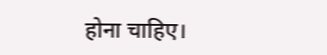होना चाहिए।